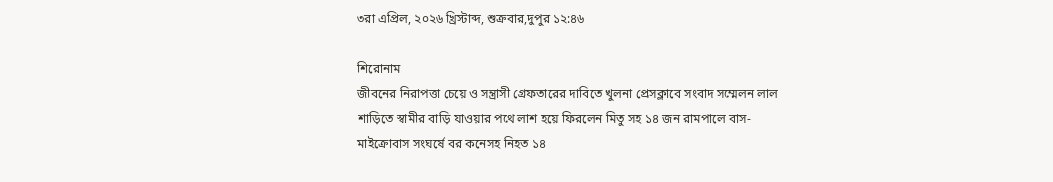৩রা এপ্রিল, ২০২৬ খ্রিস্টাব্দ, শুক্রবার,দুপুর ১২:৪৬

শিরোনাম
জীবনের নিরাপত্তা চেয়ে ও সন্ত্রাসী গ্রেফতারের দাবিতে খুলনা প্রেসক্লাবে সংবাদ সম্মেলন লাল শাড়িতে স্বামীর বাড়ি যাওয়ার পথে লাশ হয়ে ফিরলেন মিতু সহ ১৪ জন রামপালে বাস-মাইক্রোবাস সংঘর্ষে বর কনেসহ নিহত ১৪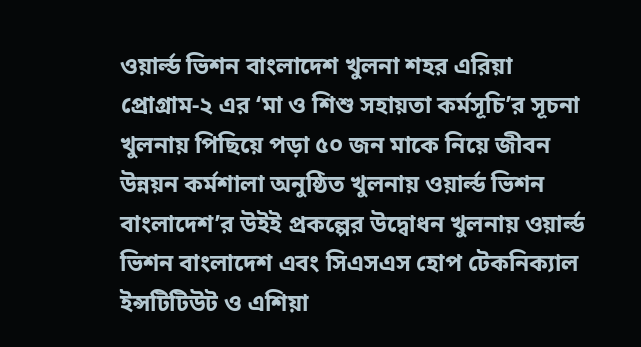ওয়ার্ল্ড ভিশন বাংলাদেশ খুলনা শহর এরিয়া প্রোগ্রাম-২ এর ‘মা ও শিশু সহায়তা কর্মসূচি’র সূচনা খুলনায় পিছিয়ে পড়া ৫০ জন মাকে নিয়ে জীবন উন্নয়ন কর্মশালা অনুষ্ঠিত খুলনায় ওয়ার্ল্ড ভিশন বাংলাদেশ’র উইই প্রকল্পের উদ্বোধন খুলনায় ওয়ার্ল্ড ভিশন বাংলাদেশ এবং সিএসএস হোপ টেকনিক্যাল ইন্সটিটিউট ও এশিয়া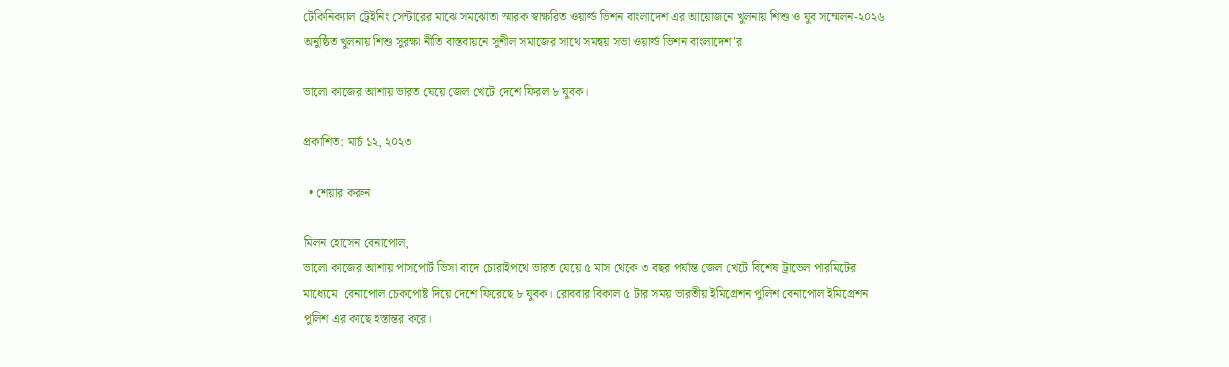টেকিনিক্যাল ট্রেইনিং সেন্টারের মাঝে সমঝোতা স্মারক স্বাক্ষরিত ওয়ার্ল্ড ভিশন বাংলাদেশ এর আয়োজনে খুলনায় শিশু ও যুব সম্মেলন-২০২৬ অনুষ্ঠিত খুলনায় শিশু সুরক্ষা নীতি বাস্তবায়নে সুশীল সমাজের সাথে সমন্বয় সভা ওয়ার্ল্ড ভিশন বাংলাদেশ’র

ভালো কাজের আশায় ভারত যেয়ে জেল খেটে দেশে ফিরল ৮ যুবক।

প্রকাশিত: মার্চ ১২, ২০২৩

  • শেয়ার করুন

মিলন হোসেন বেনাপোল,
ভালো কাজের আশায় পাসপোর্ট ভিসা বাদে চোরাইপথে ভারত যেয়ে ৫ মাস থেকে ৩ বছর পর্যান্ত জেল খেটে বিশেষ ট্রাভেল পারমিটের মাধ্যেমে  বেনাপোল চেকপোষ্ট দিয়ে দেশে ফিরেছে ৮ যুবক। রোববার বিকাল ৫ টার সময় ভারতীয় ইমিগ্রেশন পুলিশ বেনাপোল ইমিগ্রেশন পুলিশ এর কাছে হস্তান্তর করে।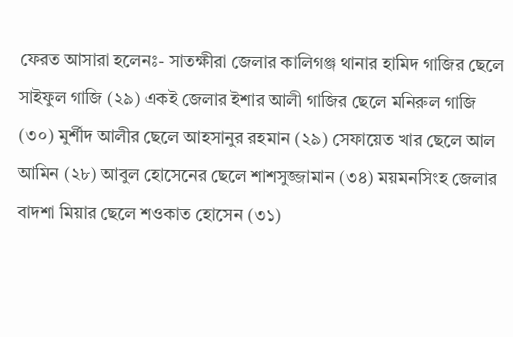ফেরত আসারা হলেনঃ- সাতক্ষীরা জেলার কালিগঞ্জ থানার হামিদ গাজির ছেলে সাইফুল গাজি (২৯) একই জেলার ইশার আলী গাজির ছেলে মনিরুল গাজি (৩০) মুর্শীদ আলীর ছেলে আহসানুর রহমান (২৯) সেফায়েত খার ছেলে আল আমিন (২৮) আবুল হোসেনের ছেলে শাশসুজ্জামান (৩৪) ময়মনসিংহ জেলার বাদশা মিয়ার ছেলে শওকাত হোসেন (৩১)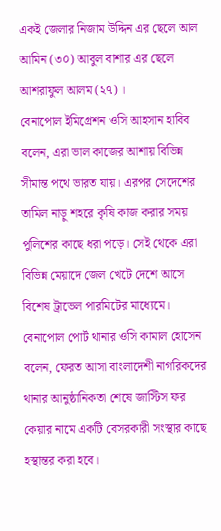একই জেলার নিজাম উদ্দিন এর ছেলে আল আমিন (৩০) আবুল বাশার এর ছেলে আশরাফুল আলম (২৭) ।
বেনাপোল ইমিগ্রেশন ওসি আহসান হাবিব বলেন, এরা ভাল কাজের আশায় বিভিন্ন সীমান্ত পথে ভারত যায়। এরপর সেদেশের তামিল নাড়ু শহরে কৃষি কাজ করার সময় পুলিশের কাছে ধরা পড়ে। সেই থেকে এরা বিভিন্ন মেয়াদে জেল খেটে দেশে আসে বিশেষ ট্রাভেল পারমিটের মাধ্যেমে।
বেনাপোল পোর্ট থানার ওসি কামাল হোসেন বলেন, ফেরত আসা বাংলাদেশী নাগরিকদের থানার আনুষ্ঠানিকতা শেষে জাস্টিস ফর কেয়ার নামে একটি বেসরকারী সংস্থার কাছে হস্থান্তর করা হবে।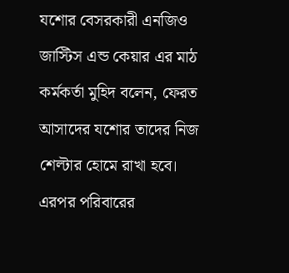যশোর বেসরকারী এনজিও জাস্টিস এন্ড কেয়ার এর মাঠ কর্মকর্তা মুহিদ বলেন, ফেরত আসাদের যশোর তাদের নিজ শেল্টার হোমে রাখা হবে। এরপর পরিবারের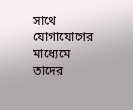সাথে যোগাযোগের মাধ্যেমে তাদের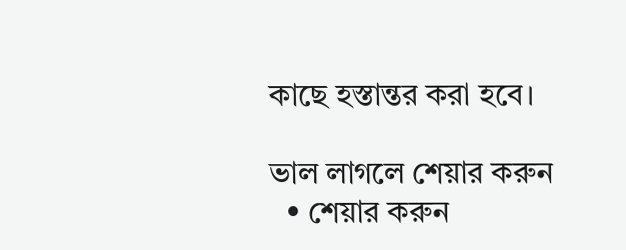কাছে হস্তান্তর করা হবে।

ভাল লাগলে শেয়ার করুন
  • শেয়ার করুন